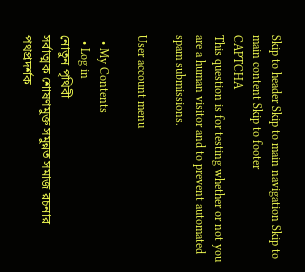Skip to header Skip to main navigation Skip to main content Skip to footer
CAPTCHA
This question is for testing whether or not you are a human visitor and to prevent automated spam submissions.

User account menu

  • My Contents
  • Log in
নোতুন পৃথিবী
সর্বাত্মক শোষণমুক্ত সমুন্নত সমাজ রচনার পথপ্রদর্শক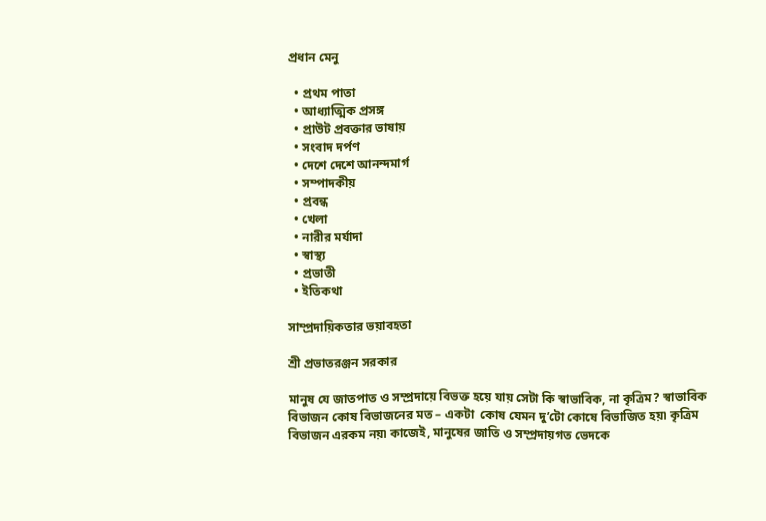প্রধান মেনু

  • প্রথম পাতা
  • আধ্যাত্মিক প্রসঙ্গ
  • প্রাউট প্রবক্তার ভাষায়
  • সংবাদ দর্পণ
  • দেশে দেশে আনন্দমার্গ
  • সম্পাদকীয়
  • প্রবন্ধ
  • খেলা
  • নারীর মর্যাদা
  • স্বাস্থ্য
  • প্রভাতী
  • ইতিকথা

সাম্প্রদায়িকতার ভয়াবহতা

শ্রী প্রভাতরঞ্জন সরকার

মানুষ যে জাতপাত ও সম্প্রদায়ে বিভক্ত হয়ে যায় সেটা কি স্বাভাবিক, না কৃত্রিম? স্বাভাবিক বিভাজন কোষ বিভাজনের মত – একটা  কোষ যেমন দু’টো কোষে বিভাজিত হয়৷ কৃত্রিম বিভাজন এরকম নয়৷ কাজেই, মানুষের জাতি ও সম্প্রদায়গত ভেদকে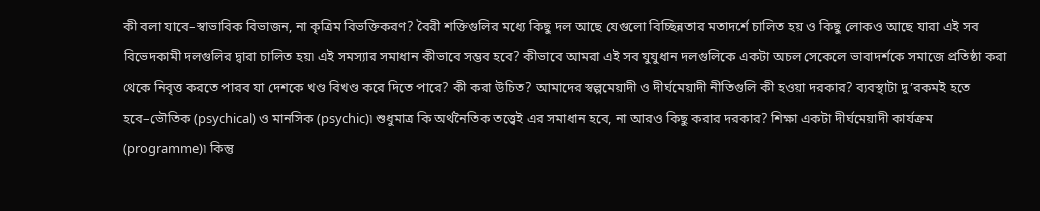কী বলা যাবে–স্বাভাবিক বিভাজন, না কৃত্রিম বিভক্তিকরণ? বৈরী শক্তিগুলির মধ্যে কিছু দল আছে যেগুলো বিচ্ছিন্নতার মতাদর্শে চালিত হয় ও কিছু লোকও আছে যারা এই সব বিভেদকামী দলগুলির দ্বারা চালিত হয়৷ এই সমস্যার সমাধান কীভাবে সম্ভব হবে? কীভাবে আমরা এই সব যুযুধান দলগুলিকে একটা অচল সেকেলে ভাবাদর্শকে সমাজে প্রতিষ্ঠা করা থেকে নিবৃত্ত করতে পারব যা দেশকে খণ্ড বিখণ্ড করে দিতে পারে? কী করা উচিত? আমাদের স্বল্পমেয়াদী ও দীর্ঘমেয়াদী নীতিগুলি কী হওয়া দরকার? ব্যবস্থাটা দু’রকমই হতে হবে–ভৌতিক (psychical) ও মানসিক (psychic)৷ শুধুমাত্র কি অর্থনৈতিক তত্ত্বেই এর সমাধান হবে, না আরও কিছু করার দরকার? শিক্ষা একটা দীর্ঘমেয়াদী কার্যক্রম (programme)৷ কিন্তু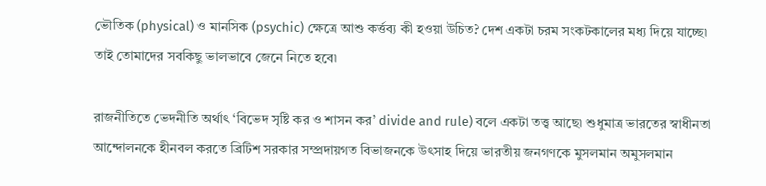ভৌতিক (physical) ও মানসিক (psychic) ক্ষেত্রে আশু কর্ত্তব্য কী হওয়া উচিত? দেশ একটা চরম সংকটকালের মধ্য দিয়ে যাচ্ছে৷ তাই তোমাদের সবকিছু ভালভাবে জেনে নিতে হবে৷

রাজনীতিতে ভেদনীতি অর্থাৎ ‘বিভেদ সৃষ্টি কর ও শাসন কর’ divide and rule) বলে একটা তত্ত্ব আছে৷ শুধুমাত্র ভারতের স্বাধীনতা আন্দোলনকে হীনবল করতে ব্রিটিশ সরকার সম্প্রদায়গত বিভাজনকে উৎসাহ দিয়ে ভারতীয় জনগণকে মুসলমান অমুসলমান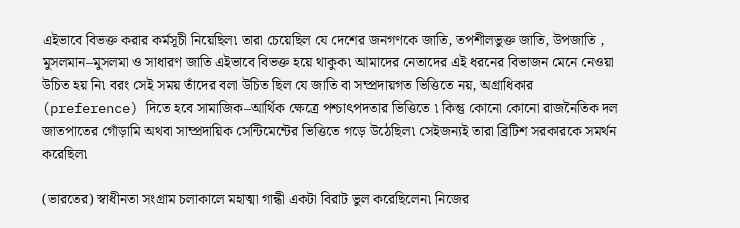এইভাবে বিভক্ত করার কর্মসূচী নিয়েছিল৷ তারা চেয়েছিল যে দেশের জনগণকে জাতি, তপশীলভুক্ত জাতি, উপজাতি , মুসলমান–মুসলমা ও সাধারণ জাতি এইভাবে বিভক্ত হয়ে থাকুক৷ আমাদের নেতাদের এই ধরনের বিভাজন মেনে নেওয়া উচিত হয় নি৷ বরং সেই সময় তাঁদের বলা উচিত ছিল যে জাতি বা সম্প্রদায়গত ভিত্তিতে নয়, অগ্রাধিকার (preference) দিতে হবে সামাজিক–আর্থিক ক্ষেত্রে পশ্চাৎপদতার ভিত্তিতে ৷ কিন্তু কোনো কোনো রাজনৈতিক দল জাতপাতের গোঁড়ামি অথবা সাম্প্রদায়িক সেন্টিমেন্টের ভিত্তিতে গড়ে উঠেছিল৷ সেইজন্যই তারা ব্রিটিশ সরকারকে সমর্থন করেছিল৷

(ভারতের) স্বাধীনতা সংগ্রাম চলাকালে মহাত্মা গান্ধী একটা বিরাট ভুল করেছিলেন৷ নিজের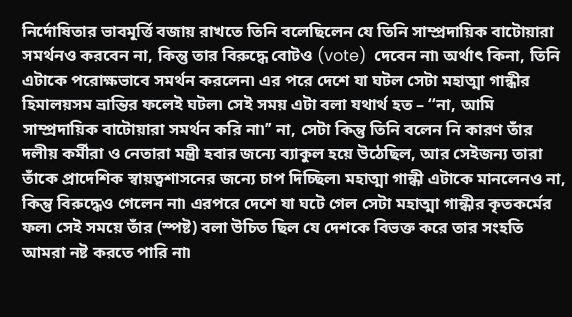নির্দোষিতার ভাবমূর্ত্তি বজায় রাখতে তিনি বলেছিলেন যে তিনি সাম্প্রদায়িক বাটোয়ারা সমর্থনও করবেন না, কিন্তু তার বিরুদ্ধে বোটও (vote)  দেবেন না৷ অর্থাৎ কিনা, তিনি এটাকে পরোক্ষভাবে সমর্থন করলেন৷ এর পরে দেশে যা ঘটল সেটা মহাত্মা গান্ধীর হিমালয়সম ভ্রান্তির ফলেই ঘটল৷ সেই সময় এটা বলা যথার্থ হত – ‘‘না, আমি সাম্প্রদায়িক বাটোয়ারা সমর্থন করি না৷’’ না, সেটা কিন্তু তিনি বলেন নি কারণ তাঁর দলীয় কর্মীরা ও নেতারা মন্ত্রী হবার জন্যে ব্যাকুল হয়ে উঠেছিল, আর সেইজন্য তারা তাঁকে প্রাদেশিক স্বায়ত্বশাসনের জন্যে চাপ দিচ্ছিল৷ মহাত্মা গান্ধী এটাকে মানলেনও না, কিন্তু বিরুদ্ধেও গেলেন না৷ এরপরে দেশে যা ঘটে গেল সেটা মহাত্মা গান্ধীর কৃতকর্মের ফল৷ সেই সময়ে তাঁর (স্পষ্ট) বলা উচিত ছিল যে দেশকে বিভক্ত করে তার সংহতি আমরা নষ্ট করতে পারি না৷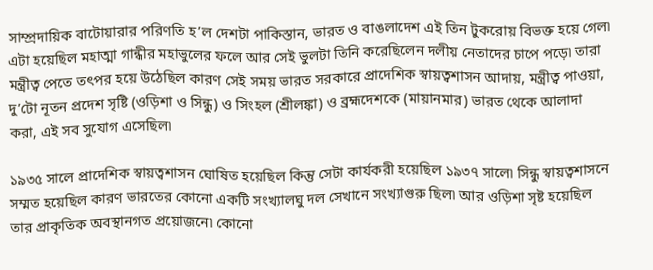সাম্প্রদায়িক বাটোয়ারার পরিণতি হ’ল দেশটা পাকিস্তান, ভারত ও বাঙলাদেশ এই তিন টুকরোয় বিভক্ত হয়ে গেল৷ এটা হয়েছিল মহাত্মা গান্ধীর মহাভুলের ফলে আর সেই ভুলটা তিনি করেছিলেন দলীয় নেতাদের চাপে পড়ে৷ তারা মন্ত্রীত্ব পেতে তৎপর হয়ে উঠেছিল কারণ সেই সময় ভারত সরকারে প্রাদেশিক স্বায়ত্বশাসন আদায়, মন্ত্রীত্ব পাওয়া, দু’টো নূতন প্রদেশ সৃষ্টি (ওড়িশা ও সিন্ধু) ও সিংহল (শ্রীলঙ্কা) ও ব্রহ্মদেশকে (মায়ানমার) ভারত থেকে আলাদা করা, এই সব সুযোগ এসেছিল৷

১৯৩৫ সালে প্রাদেশিক স্বায়ত্বশাসন ঘোষিত হয়েছিল কিন্তু সেটা কার্যকরী হয়েছিল ১৯৩৭ সালে৷ সিন্ধু স্বায়ত্বশাসনে সম্মত হয়েছিল কারণ ভারতের কোনো একটি সংখ্যালঘু দল সেখানে সংখ্যাগুরু ছিল৷ আর ওড়িশা সৃষ্ট হয়েছিল তার প্রাকৃতিক অবস্থানগত প্রয়োজনে৷ কোনো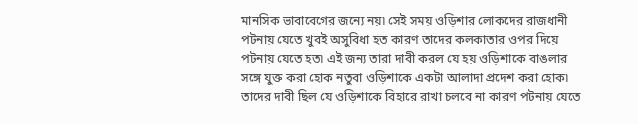মানসিক ভাবাবেগের জন্যে নয়৷ সেই সময় ওড়িশার লোকদের রাজধানী পটনায় যেতে খুবই অসুবিধা হত কারণ তাদের কলকাতার ওপর দিয়ে পটনায় যেতে হত৷ এই জন্য তারা দাবী করল যে হয় ওড়িশাকে বাঙলার সঙ্গে যুক্ত করা হোক নতুবা ওড়িশাকে একটা আলাদা প্রদেশ করা হোক৷ তাদের দাবী ছিল যে ওড়িশাকে বিহারে রাখা চলবে না কারণ পটনায় যেতে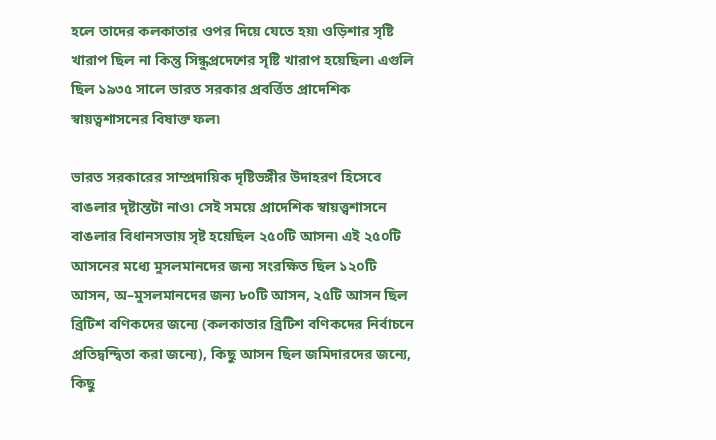হলে তাদের কলকাতার ওপর দিয়ে যেতে হয়৷ ওড়িশার সৃষ্টি খারাপ ছিল না কিন্তু সিন্ধুপ্রদেশের সৃষ্টি খারাপ হয়েছিল৷ এগুলি ছিল ১৯৩৫ সালে ভারত সরকার প্রবর্ত্তিত প্রাদেশিক স্বায়ত্বশাসনের বিষাক্ত ফল৷

ভারত সরকারের সাম্প্রদায়িক দৃষ্টিভঙ্গীর উদাহরণ হিসেবে বাঙলার দৃষ্টান্তটা নাও৷ সেই সময়ে প্রাদেশিক স্বায়ত্ত্বশাসনে বাঙলার বিধানসভায় সৃষ্ট হয়েছিল ২৫০টি আসন৷ এই ২৫০টি আসনের মধ্যে মুসলমানদের জন্য সংরক্ষিত ছিল ১২০টি    আসন, অ–মুসলমানদের জন্য ৮০টি আসন, ২৫টি আসন ছিল ব্রিটিশ বণিকদের জন্যে (কলকাতার ব্রিটিশ বণিকদের নির্বাচনে প্রতিদ্বন্দ্বিতা করা জন্যে), কিছু আসন ছিল জমিদারদের জন্যে, কিছু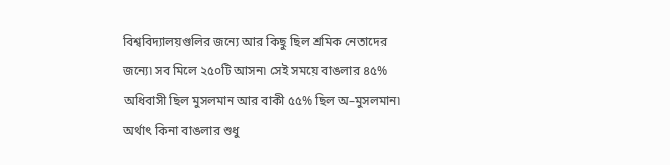বিশ্ববিদ্যালয়গুলির জন্যে আর কিছু ছিল শ্রমিক নেতাদের জন্যে৷ সব মিলে ২৫০টি আসন৷ সেই সময়ে বাঙলার ৪৫% অধিবাসী ছিল মুসলমান আর বাকী ৫৫% ছিল অ–মুসলমান৷ অর্থাৎ কিনা বাঙলার শুধু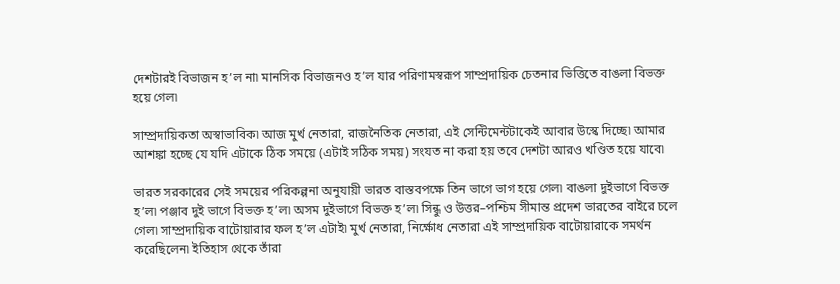দেশটারই বিভাজন হ’ল না৷ মানসিক বিভাজনও হ’ল যার পরিণামস্বরূপ সাম্প্রদায়িক চেতনার ভিত্তিতে বাঙলা বিভক্ত হয়ে গেল৷

সাম্প্রদায়িকতা অস্বাভাবিক৷ আজ মুর্খ নেতারা, রাজনৈতিক নেতারা, এই সেন্টিমেন্টটাকেই আবার উস্কে দিচ্ছে৷ আমার আশঙ্কা হচ্ছে যে যদি এটাকে ঠিক সময়ে (এটাই সঠিক সময়) সংযত না করা হয় তবে দেশটা আরও খণ্ডিত হয়ে যাবে৷

ভারত সরকারের সেই সময়ের পরিকল্পনা অনুযায়ী ভারত বাস্তবপক্ষে তিন ভাগে ভাগ হয়ে গেল৷ বাঙলা দুইভাগে বিভক্ত হ’ল৷ পঞ্জাব দুই ভাগে বিভক্ত হ’ল৷ অসম দুইভাগে বিভক্ত হ’ল৷ সিন্ধু ও উত্তর–পশ্চিম সীমান্ত প্রদেশ ভারতের বাইরে চলে গেল৷ সাম্প্রদায়িক বাটোয়ারার ফল হ’ল এটাই৷ মুর্খ নেতারা, নির্ক্ষোধ নেতারা এই সাম্প্রদায়িক বাটোয়ারাকে সমর্থন করেছিলেন৷ ইতিহাস থেকে তাঁরা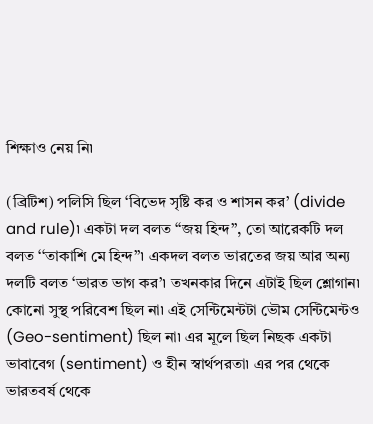শিক্ষাও নেয় নি৷

(ব্রিটিশ) পলিসি ছিল ‘বিভেদ সৃষ্টি কর ও শাসন কর’ (divide and rule)৷ একটা দল বলত ‘‘জয় হিন্দ’’, তো আরেকটি দল বলত ‘‘তাকাশি মে হিন্দ’’৷ একদল বলত ভারতের জয় আর অন্য দলটি বলত ‘ভারত ভাগ কর’৷ তখনকার দিনে এটাই ছিল শ্লোগান৷ কোনো সুস্থ পরিবেশ ছিল না৷ এই সেন্টিমেন্টটা ভৌম সেন্টিমেন্টও (Geo-sentiment) ছিল না৷ এর মূলে ছিল নিছক একটা ভাবাবেগ (sentiment) ও হীন স্বার্থপরতা৷ এর পর থেকে ভারতবর্ষ থেকে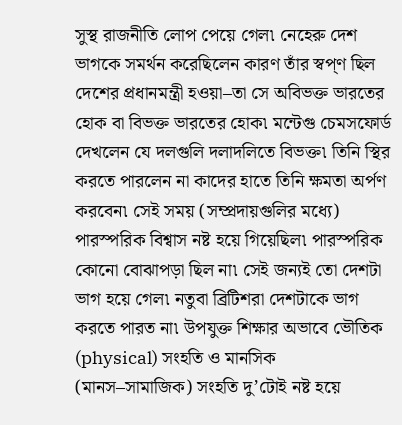সুস্থ রাজনীতি লোপ পেয়ে গেল৷ নেহেরু দেশ ভাগকে সমর্থন করেছিলেন কারণ তাঁর স্বপ্ণ ছিল দেশের প্রধানমন্ত্রী হওয়া–তা সে অবিভক্ত ভারতের হোক বা বিভক্ত ভারতের হোক৷ মন্টেগু চেমসফোর্ড দেখলেন যে দলগুলি দলাদলিতে বিভক্ত৷ তিনি স্থির করতে পারলেন না কাদের হাতে তিনি ক্ষমতা অর্পণ করবেন৷ সেই সময় (সম্প্রদায়গুলির মধ্যে) পারস্পরিক বিশ্বাস নষ্ট হয়ে গিয়েছিল৷ পারস্পরিক কোনো বোঝাপড়া ছিল না৷ সেই জন্যই তো দেশটা ভাগ হয়ে গেল৷ নতুবা ব্রিটিশরা দেশটাকে ভাগ করতে পারত না৷ উপযুক্ত শিক্ষার অভাবে ভৌতিক (physical) সংহতি ও মানসিক (মানস–সামাজিক) সংহতি দু’টোই নষ্ট হয়ে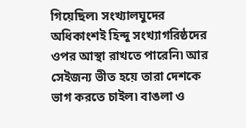গিয়েছিল৷ সংখ্যালঘুদের অধিকাংশই হিন্দু সংখ্যাগরিষ্ঠদের ওপর আস্থা রাখতে পারেনি৷ আর সেইজন্য ভীত হয়ে তারা দেশকে ভাগ করতে চাইল৷ বাঙলা ও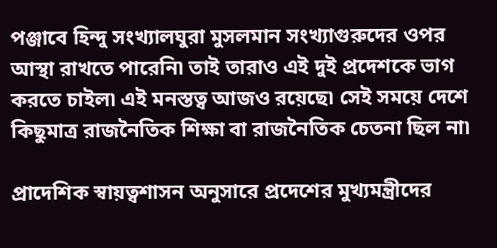পঞ্জাবে হিন্দু সংখ্যালঘুরা মুসলমান সংখ্যাগুরুদের ওপর আস্থা রাখতে পারেনি৷ তাই তারাও এই দুই প্রদেশকে ভাগ করতে চাইল৷ এই মনস্তত্ব আজও রয়েছে৷ সেই সময়ে দেশে কিছুমাত্র রাজনৈতিক শিক্ষা বা রাজনৈতিক চেতনা ছিল না৷

প্রাদেশিক স্বায়ত্বশাসন অনুসারে প্রদেশের মুখ্যমন্ত্রীদের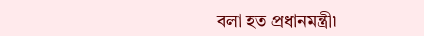বলা হত প্রধানমন্ত্রী৷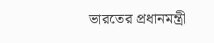ভারতের প্রধানমন্ত্রী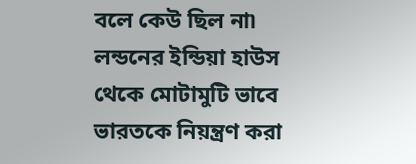বলে কেউ ছিল না৷ লন্ডনের ইন্ডিয়া হাউস থেকে মোটামুটি ভাবে ভারতকে নিয়ন্ত্রণ করা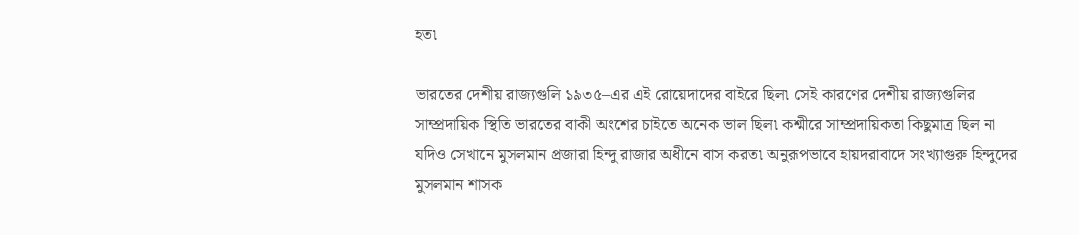হত৷

ভারতের দেশীয় রাজ্যগুলি ১৯৩৫–এর এই রোয়েদাদের বাইরে ছিল৷ সেই কারণের দেশীয় রাজ্যগুলির সাম্প্রদায়িক স্থিতি ভারতের বাকী অংশের চাইতে অনেক ভাল ছিল৷ কশ্মীরে সাম্প্রদায়িকতা কিছুমাত্র ছিল না যদিও সেখানে মুসলমান প্রজারা হিন্দু রাজার অধীনে বাস করত৷ অনুরূপভাবে হায়দরাবাদে সংখ্যাগুরু হিন্দুদের মুসলমান শাসক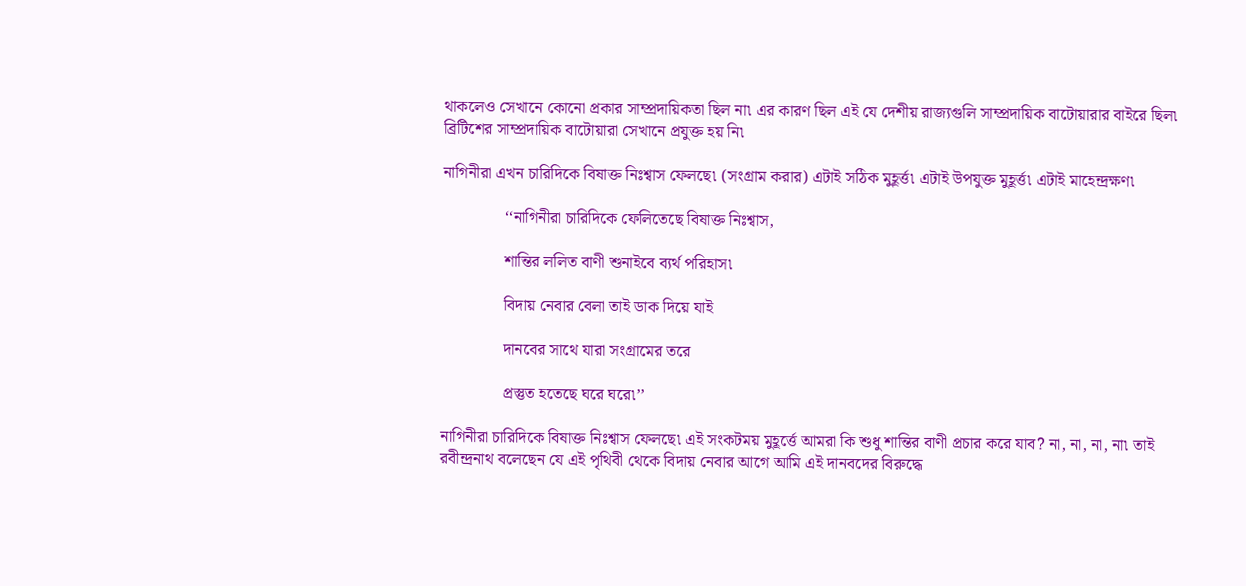থাকলেও সেখানে কোনো প্রকার সাম্প্রদায়িকতা ছিল না৷ এর কারণ ছিল এই যে দেশীয় রাজ্যগুলি সাম্প্রদায়িক বাটোয়ারার বাইরে ছিল৷ ব্রিটিশের সাম্প্রদায়িক বাটোয়ারা সেখানে প্রযুক্ত হয় নি৷

নাগিনীরা এখন চারিদিকে বিষাক্ত নিঃশ্বাস ফেলছে৷ (সংগ্রাম করার) এটাই সঠিক মুহূর্ত্ত৷ এটাই উপযুক্ত মুহূর্ত্ত৷ এটাই মাহেন্দ্রক্ষণ৷

               ‘‘নাগিনীরা চারিদিকে ফেলিতেছে বিষাক্ত নিঃশ্বাস,

               শান্তির ললিত বাণী শুনাইবে ব্যর্থ পরিহাস৷

               বিদায় নেবার বেলা তাই ডাক দিয়ে যাই

               দানবের সাথে যারা সংগ্রামের তরে

               প্রস্তুত হতেছে ঘরে ঘরে৷’’

নাগিনীরা চারিদিকে বিষাক্ত নিঃশ্বাস ফেলছে৷ এই সংকটময় মুহূর্ত্তে আমরা কি শুধু শান্তির বাণী প্রচার করে যাব? না, না, না, না৷ তাই রবীন্দ্রনাথ বলেছেন যে এই পৃথিবী থেকে বিদায় নেবার আগে আমি এই দানবদের বিরুদ্ধে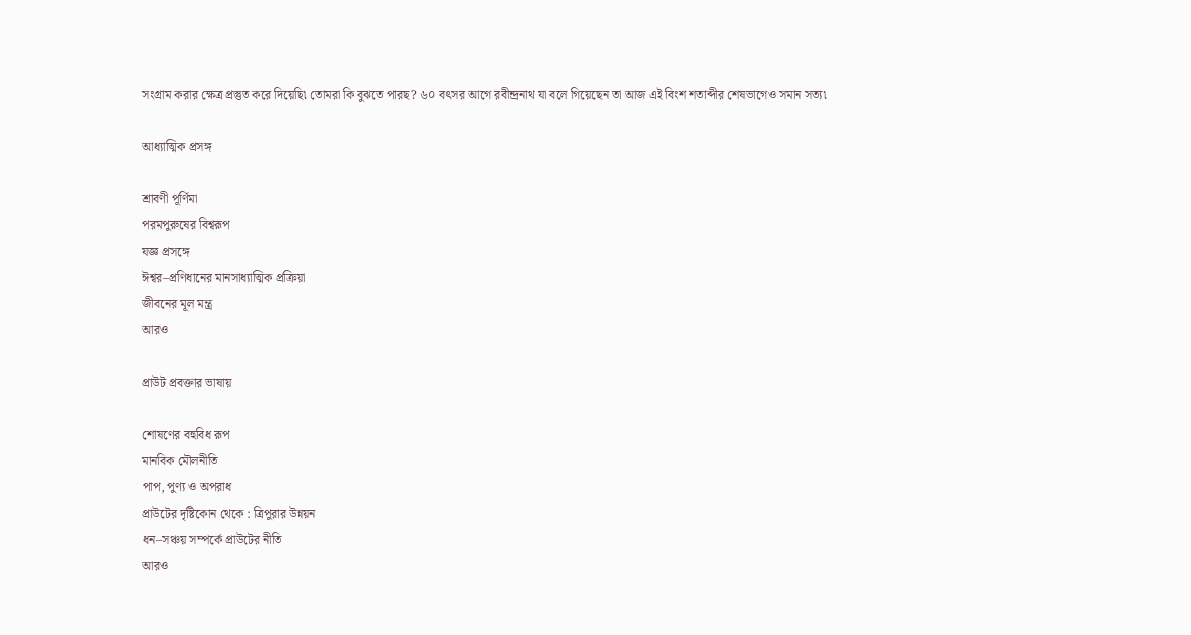সংগ্রাম করার ক্ষেত্র প্রস্তুত করে দিয়েছি৷ তোমরা কি বুঝতে পারছ? ৬০ বৎসর আগে রবীন্দ্রনাথ যা বলে গিয়েছেন তা আজ এই বিংশ শতাব্দীর শেষভাগেও সমান সত্য৷

আধ্যাত্মিক প্রসঙ্গ

শ্রাবণী পূর্ণিমা
পরমপুরুষের বিশ্বরূপ
যজ্ঞ প্রসঙ্গে
ঈশ্বর–প্রণিধানের মানসাধ্যাত্মিক প্রক্রিয়া
জীবনের মূল মন্ত্র
আরও

প্রাউট প্রবক্তার ভাষায়

শোষণের বহুবিধ রূপ
মানবিক মৌলনীতি
পাপ, পুণ্য ও অপরাধ
প্রাউটের দৃষ্টিকোন থেকে : ত্রিপুরার উন্নয়ন
ধন–সঞ্চয় সম্পর্কে প্রাউটের নীতি
আরও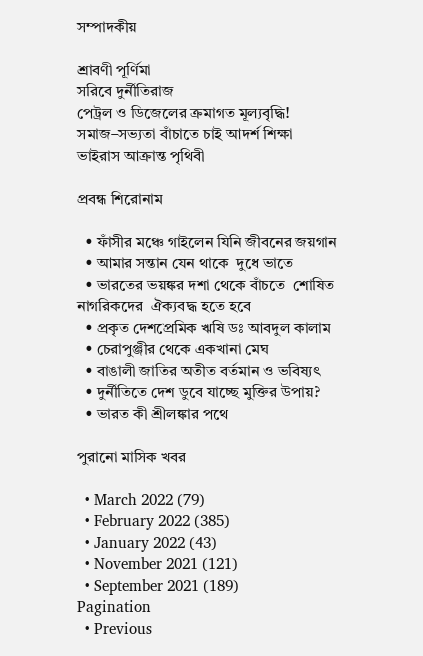সম্পাদকীয়

শ্রাবণী পূর্ণিমা
সরিবে দুর্নীতিরাজ
পেট্রল ও ডিজেলের ক্রমাগত মূল্যবৃদ্ধি!
সমাজ–সভ্যতা বাঁচাতে চাই আদর্শ শিক্ষা
ভাইরাস আক্রান্ত পৃথিবী

প্রবন্ধ শিরোনাম

  • ফাঁসীর মঞ্চে গাইলেন যিনি জীবনের জয়গান
  • আমার সন্তান যেন থাকে  দুধে ভাতে
  • ভারতের ভয়ঙ্কর দশা থেকে বাঁচতে  শোষিত নাগরিকদের  ঐক্যবদ্ধ হতে হবে
  • প্রকৃত দেশপ্রেমিক ঋষি ডঃ আবদুল কালাম
  • চেরাপুঞ্জীর থেকে একখানা মেঘ
  • বাঙালী জাতির অতীত বর্তমান ও ভবিষ্যৎ
  • দুর্নীতিতে দেশ ডুবে যাচ্ছে মুক্তির উপায়?
  • ভারত কী শ্রীলঙ্কার পথে

পুরানো মাসিক খবর

  • March 2022 (79)
  • February 2022 (385)
  • January 2022 (43)
  • November 2021 (121)
  • September 2021 (189)
Pagination
  • Previous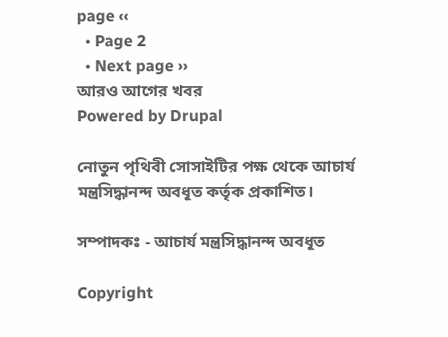page ‹‹
  • Page 2
  • Next page ››
আরও আগের খবর
Powered by Drupal

নোতুন পৃথিবী সোসাইটির পক্ষ থেকে আচার্য মন্ত্রসিদ্ধানন্দ অবধূত কর্তৃক প্রকাশিত।

সম্পাদকঃ - আচার্য মন্ত্রসিদ্ধানন্দ অবধূত

Copyright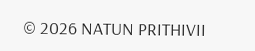© 2026 NATUN PRITHIVII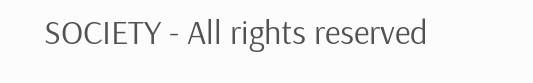SOCIETY - All rights reserved